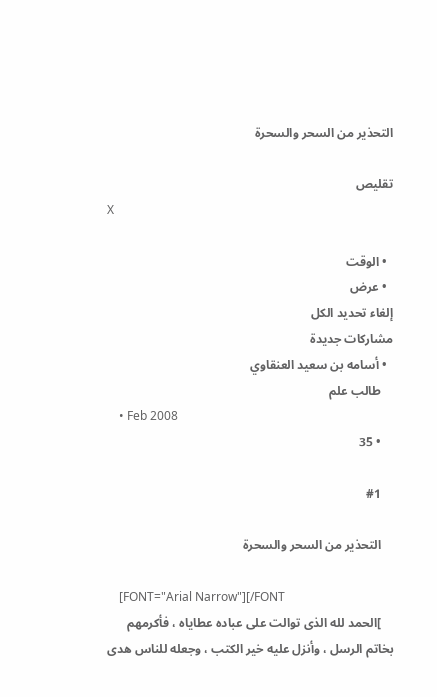التحذير من السحر والسحرة

تقليص
X

  • الوقت
  • عرض
إلغاء تحديد الكل
مشاركات جديدة
  • أسامه بن سعيد العنقاوي
    طالب علم
    • Feb 2008
    • 35

    #1

    التحذير من السحر والسحرة

    [FONT="Arial Narrow"][/FONT
    ]الحمد لله الذى توالت على عباده عطاياه ، فأكرمهم بخاتم الرسل ، وأنزل عليه خير الكتب ، وجعله للناس هدى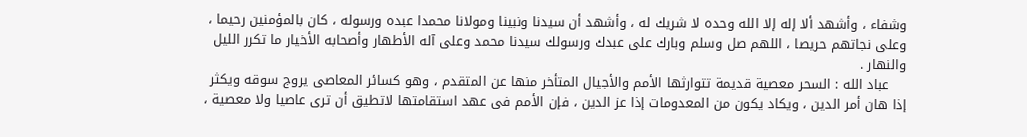وشفاء ، وأشهد ألا إله إلا الله وحده لا شريك له ، وأشهد أن سيدنا ونبينا ومولانا محمدا عبده ورسوله ، كان بالمؤمنين رحيما ، وعلى نجاتهم حريصا ، اللهم صل وسلم وبارك على عبدك ورسولك سيدنا محمد وعلى آله الأطهار وأصحابه الأخيار ما تكرر الليل والنهار .
    عباد الله : السحر معصية قديمة تتوارثها الأمم والأجيال المتأخر منها عن المتقدم ، وهو كسائر المعاصى يروج سوقه ويكثر إذا هان أمر الدين ، ويكاد يكون من المعدومات إذا عز الدين ، فإن الأمم فى عهد استقامتها لاتطيق أن ترى عاصيا ولا معصية ،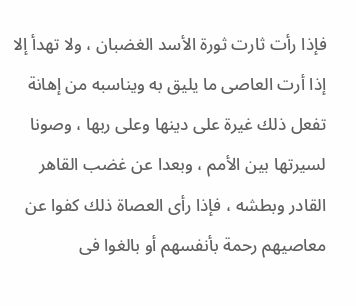فإذا رأت ثارت ثورة الأسد الغضبان ، ولا تهدأ إلا إذا أرت العاصى ما يليق به ويناسبه من إهانة تفعل ذلك غيرة على دينها وعلى ربها ، وصونا لسيرتها بين الأمم ، وبعدا عن غضب القاهر القادر وبطشه ، فإذا رأى العصاة ذلك كفوا عن معاصيهم رحمة بأنفسهم أو بالغوا فى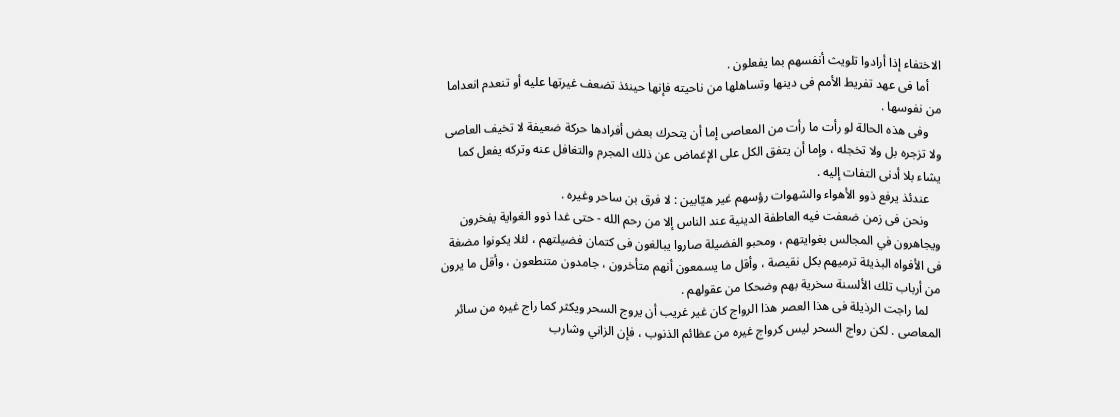الاختفاء إذا أرادوا تلويث أنفسهم بما يفعلون .
    أما فى عهد تفريط الأمم فى دينها وتساهلها من ناحيته فإنها حينئذ تضعف غيرتها عليه أو تنعدم انعداما من نفوسها .
    وفى هذه الحالة لو رأت ما رأت من المعاصى إما أن يتحرك بعض أفرادها حركة ضعيفة لا تخيف العاصى ولا تزجره بل ولا تخجله ، وإما أن يتفق الكل على الإغماض عن ذلك المجرم والتغافل عنه وتركه يفعل كما يشاء بلا أدنى التفات إليه .
    عندئذ يرفع ذوو الأهواء والشهوات رؤسهم غير هيّابين : لا فرق بن ساحر وغيره .
    ونحن فى زمن ضعفت فيه العاطفة الدينية عند الناس إلا من رحم الله - حتى غدا ذوو الغواية يفخرون ويجاهرون في المجالس بغوايتهم ، ومحبو الفضيلة صاروا يبالغون فى كتمان فضيلتهم ، لئلا يكونوا مضغة فى الأفواه البذيئة ترميهم بكل نقيصة ، وأقل ما يسمعون أنهم متأخرون ، جامدون متنطعون ، وأقل ما يرون من أرباب تلك الألسنة سخرية بهم وضحكا من عقولهم .
    لما راجت الرذيلة فى هذا العصر هذا الرواج كان غير غريب أن يروج السحر ويكثر كما راج غيره من سائر المعاصى . لكن رواج السحر ليس كرواج غيره من عظائم الذنوب ، فإن الزاني وشارب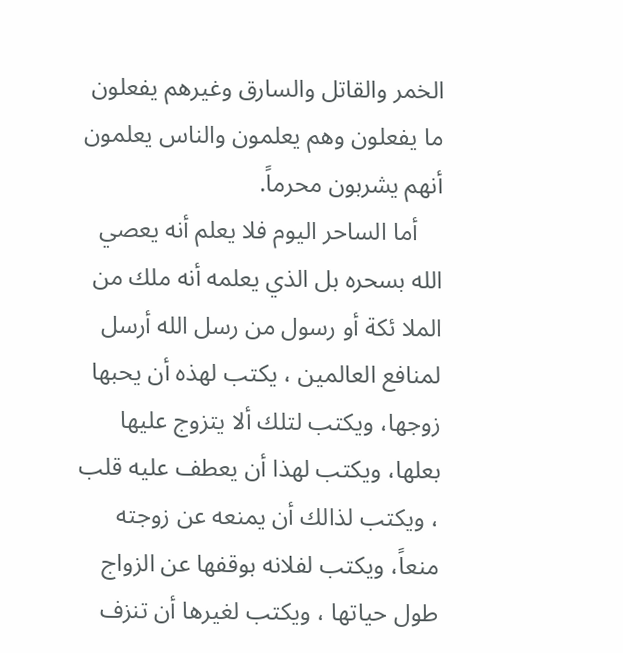الخمر والقاتل والسارق وغيرهم يفعلون ما يفعلون وهم يعلمون والناس يعلمون أنهم يشربون محرماً.
    أما الساحر اليوم فلا يعلم أنه يعصي الله بسحره بل الذي يعلمه أنه ملك من الملا ئكة أو رسول من رسل الله أرسل لمنافع العالمين ، يكتب لهذه أن يحبها زوجها، ويكتب لتلك ألا يتزوج عليها بعلها، ويكتب لهذا أن يعطف عليه قلب ، ويكتب لذالك أن يمنعه عن زوجته منعاً، ويكتب لفلانه بوقفها عن الزواج طول حياتها ، ويكتب لغيرها أن تنزف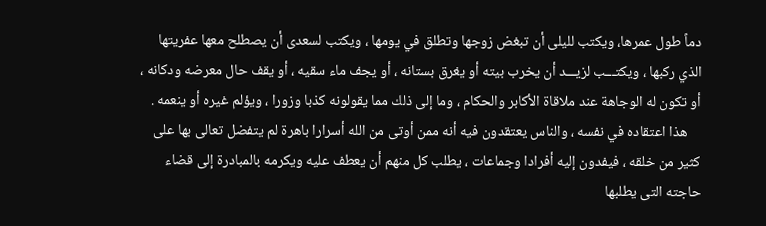دماً طول عمرها، ويكتب لليلى أن تبغض زوجها وتطلق في يومها ، ويكتب لسعدى أن يصطلح معها عفريتها الذي ركبها ، ويكتـــب لزيـــد أن يخرب بيته أو يغرق بستانه ، أو يجف ماء سقيه ، أو يقف حال معرضه ودكانه ، أو تكون له الوجاهة عند ملاقاة الأكابر والحكام ، وما إلى ذلك مما يقولونه كذبا وزورا ، ويؤلم غيره أو ينعمه .
    هذا اعتقاده في نفسه ، والناس يعتقدون فيه أنه ممن أوتى من الله أسرارا باهرة لم يتفضل تعالى بها على كثير من خلقه ، فيفدون إليه أفرادا وجماعات ، يطلب كل منهم أن يعطف عليه ويكرمه بالمبادرة إلى قضاء حاجته التى يطلبها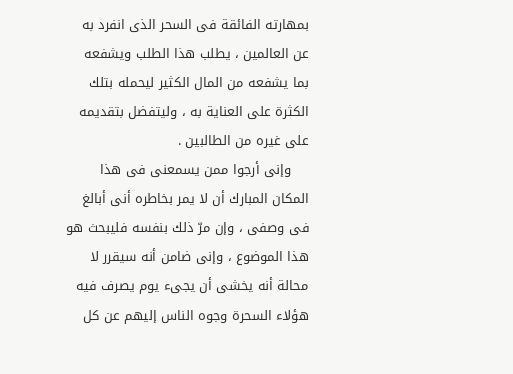بمهارته الفائقة فى السحر الذى انفرد به عن العالمين ، يطلب هذا الطلب ويشفعه بما يشفعه من المال الكثير ليحمله بتلك الكثرة على العناية به ، وليتفضل بتقديمه على غيره من الطالبين .
    وإنى أرجوا ممن يسمعنى فى هذا المكان المبارك أن لا يمر بخاطره أنى أبالغ فى وصفى ، وإن مرّ ذلك بنفسه فليبحث هو هذا الموضوع ، وإنى ضامن أنه سيقرر لا محالة أنه يخشى أن يجىء يوم يصرف فيه هؤلاء السحرة وجوه الناس إليهم عن كل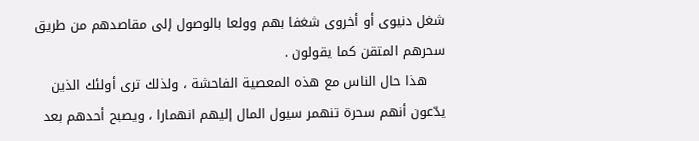شغل دنيوى أو أخروى شغفا بهم وولعا بالوصول إلى مقاصدهم من طريق سحرهم المتقن كما يقولون .
    هذا حال الناس مع هذه المعصية الفاحشة ، ولذلك ترى أولئك الذين يدّعون أنهم سحرة تنهمر سيول المال إليهم انهمارا ، ويصبح أحدهم بعد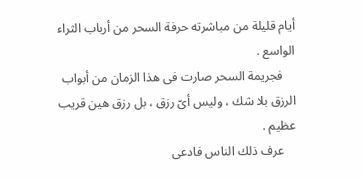أيام قليلة من مباشرته حرفة السحر من أرباب الثراء الواسع .
    فجريمة السحر صارت فى هذا الزمان من أبواب الرزق بلا شك ، وليس أىّ رزق ، بل رزق هين قريب عظيم .
    عرف ذلك الناس فادعى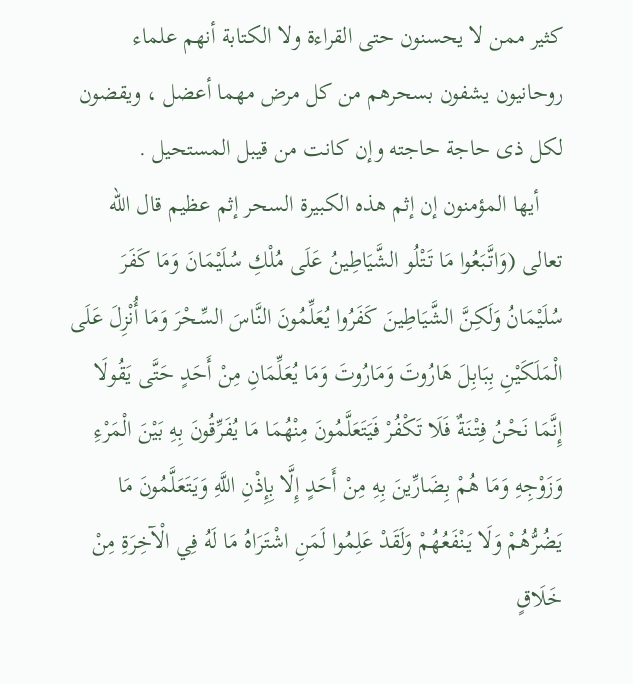كثير ممن لا يحسنون حتى القراءة ولا الكتابة أنهم علماء روحانيون يشفون بسحرهم من كل مرض مهما أعضل ، ويقضون لكل ذى حاجة حاجته وإن كانت من قيبل المستحيل .
    أيها المؤمنون إن إثم هذه الكبيرة السحر إثم عظيم قال الله تعالى (وَاتَّبَعُوا مَا تَتْلُو الشَّيَاطِينُ عَلَى مُلْكِ سُلَيْمَانَ وَمَا كَفَرَ سُلَيْمَانُ وَلَكِنَّ الشَّيَاطِينَ كَفَرُوا يُعَلِّمُونَ النَّاسَ السِّحْرَ وَمَا أُنْزِلَ عَلَى الْمَلَكَيْنِ بِبَابِلَ هَارُوتَ وَمَارُوتَ وَمَا يُعَلِّمَانِ مِنْ أَحَدٍ حَتَّى يَقُولَا إِنَّمَا نَحْنُ فِتْنَةٌ فَلَا تَكْفُرْ فَيَتَعَلَّمُونَ مِنْهُمَا مَا يُفَرِّقُونَ بِهِ بَيْنَ الْمَرْءِ وَزَوْجِهِ وَمَا هُمْ بِضَارِّينَ بِهِ مِنْ أَحَدٍ إِلَّا بِإِذْنِ اللَّهِ وَيَتَعَلَّمُونَ مَا يَضُرُّهُمْ وَلَا يَنْفَعُهُمْ وَلَقَدْ عَلِمُوا لَمَنِ اشْتَرَاهُ مَا لَهُ فِي الْآخِرَةِ مِنْ خَلَاقٍ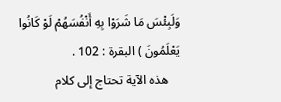وَلَبِئْسَ مَا شَرَوْا بِهِ أَنْفُسَهُمْ لَوْ كَانُوا يَعْلَمُونَ ) البقرة : 102 .
    هذه الآية تحتاج إلى كلام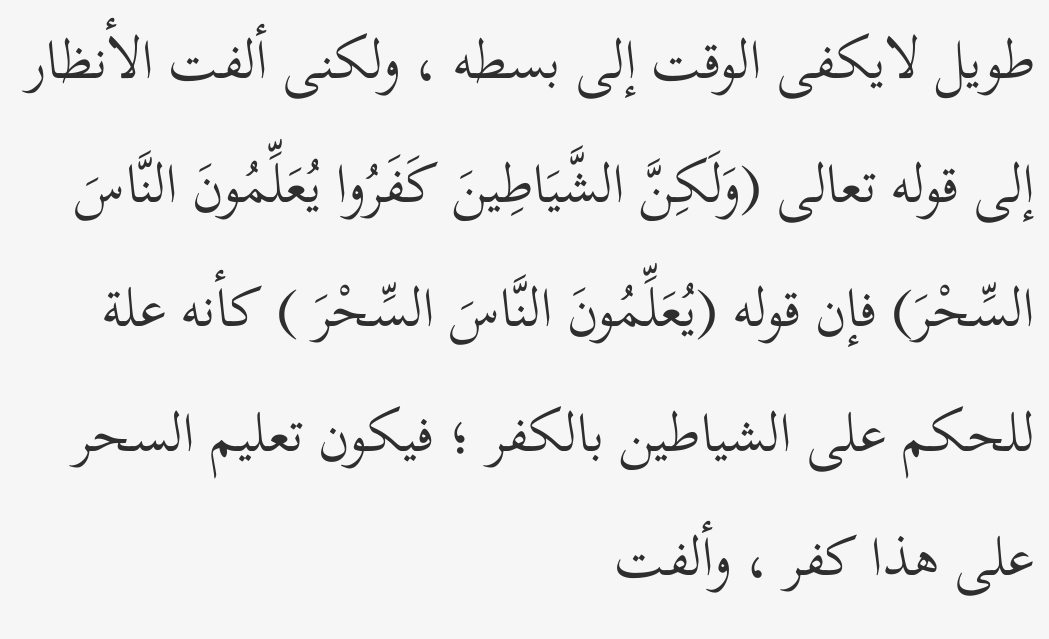طويل لايكفى الوقت إلى بسطه ، ولكنى ألفت الأنظار إلى قوله تعالى (وَلَكِنَّ الشَّيَاطِينَ كَفَرُوا يُعَلِّمُونَ النَّاسَ السِّحْرَ) فإن قوله (يُعَلِّمُونَ النَّاسَ السِّحْرَ ) كأنه علة للحكم على الشياطين بالكفر ؛ فيكون تعليم السحر على هذا كفر ، وألفت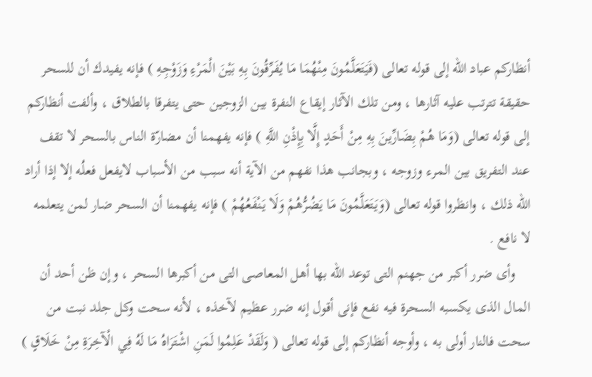أنظاركم عباد الله إلى قوله تعالى (فَيَتَعَلَّمُونَ مِنْهُمَا مَا يُفَرِّقُونَ بِهِ بَيْنَ الْمَرْءِ وَزَوْجِهِ ) فإنه يفيدك أن للسحر حقيقة تترتب عليه آثارها ، ومن تلك الآثار إيقاع النفرة بين الزوجين حتى يتفرقا بالطلاق ، وألفت أنظاركم إلى قوله تعالى (وَمَا هُمْ بِضَارِّينَ بِهِ مِنْ أَحَدٍ إِلَّا بِإِذْنِ اللَّهِ ) فإنه يفهمنا أن مضارّة الناس بالسحر لا تقف عند التفريق بين المرء وزوجه ، وبجانب هذا نفهم من الآية أنه سبب من الأسباب لايفعل فعلُه إلا إذا أراد الله ذلك ، وانظروا قوله تعالى (وَيَتَعَلَّمُونَ مَا يَضُرُّهُمْ وَلَا يَنْفَعُهُمْ ) فإنه يفهمنا أن السحر ضار لمن يتعلمه لا نافع .
    وأى ضرر أكبر من جهنم التى توعد الله بها أهل المعاصى التى من أكبرها السحر ، وإن ظن أحد أن المال الذى يكسبه السحرة فيه نفع فإنى أقول إنه ضرر عظيم لآخذه ، لأنه سحت وكل جلد نبت من سحت فالنار أولى به ، وأوجه أنظاركم إلى قوله تعالى ( وَلَقَدْ عَلِمُوا لَمَنِ اشْتَرَاهُ مَا لَهُ فِي الْآخِرَةِ مِنْ خَلَاقٍ )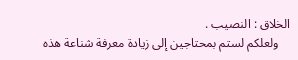الخلاق : النصيب .
    ولعلكم لستم بمحتاجين إلى زيادة معرفة شناعة هذه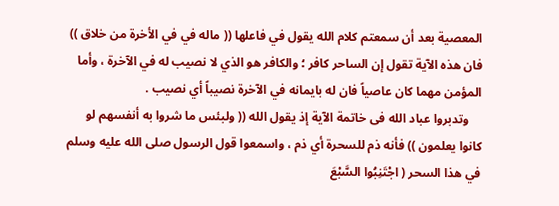المعصية بعد أن سمعتم كلام الله يقول في فاعلها (( ماله في في الأخرة من خلاق )) فان هذه الآية تقول إن الساحر كافر ؛ والكافر هو الذي لا نصيب له في الآخرة ، وأما المؤمن مهما كان عاصياً فان له بايمانه في الآخرة نصيباً أي نصيب .
    وتدبروا عباد الله فى خاتمة الآية إذ يقول الله (( ولبئس ما شروا به أنفسهم لو كانوا يعلمون )) فأنه ذم للسحرة أي ذم ، واسمعوا قول الرسول صلى الله عليه وسلم في هذا السحر ( اجْتَنِبُوا السَّبْعَ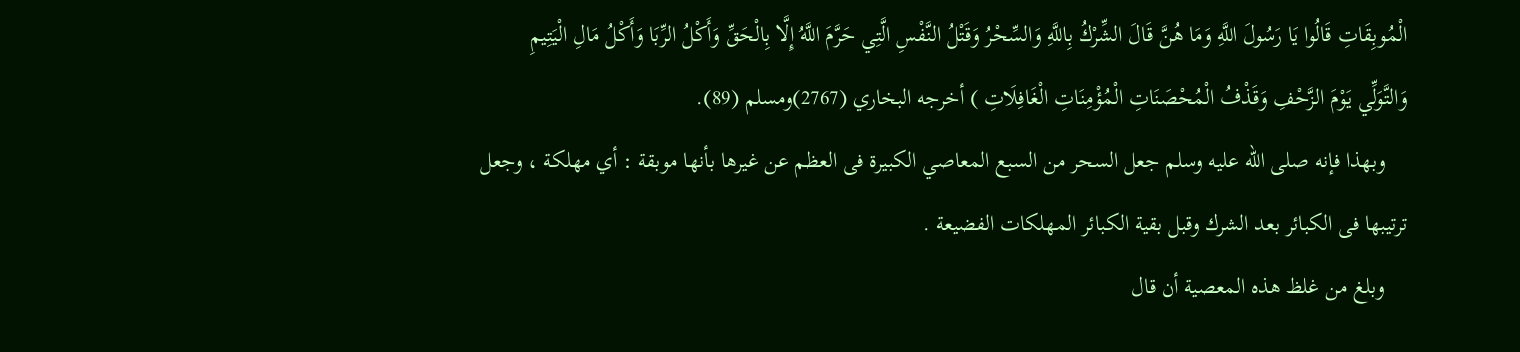الْمُوبِقَاتِ قَالُوا يَا رَسُولَ اللَّهِ وَمَا هُنَّ قَالَ الشِّرْكُ بِاللَّهِ وَالسِّحْرُ وَقَتْلُ النَّفْسِ الَّتِي حَرَّمَ اللَّهُ إِلَّا بِالْحَقِّ وَأَكْلُ الرِّبَا وَأَكْلُ مَالِ الْيَتِيمِ وَالتَّوَلِّي يَوْمَ الزَّحْفِ وَقَذْفُ الْمُحْصَنَاتِ الْمُؤْمِنَاتِ الْغَافِلَاتِ ) أخرجه البخاري (2767)ومسلم (89).
    وبهذا فإنه صلى الله عليه وسلم جعل السحر من السبع المعاصي الكبيرة فى العظم عن غيرها بأنها موبقة : أي مهلكة ، وجعل ترتيبها فى الكبائر بعد الشرك وقبل بقية الكبائر المهلكات الفضيعة .
    وبلغ من غلظ هذه المعصية أن قال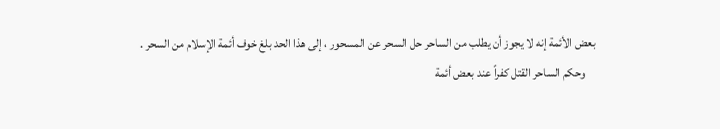بعض الأئمة إنه لا يجوز أن يطلب من الساحر حل السحر عن المسحور ، إلى هذا الحد بلغ خوف أئمة الإسلام من السحر .
    وحكم الساحر القتل كفراً عند بعض أئمة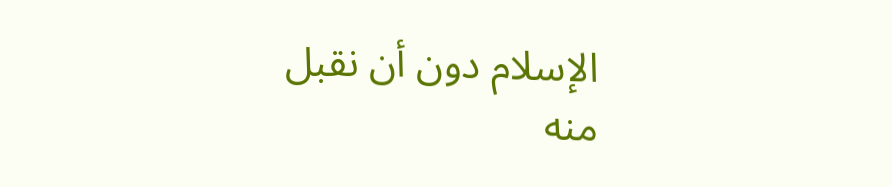الإسلام دون أن نقبل منه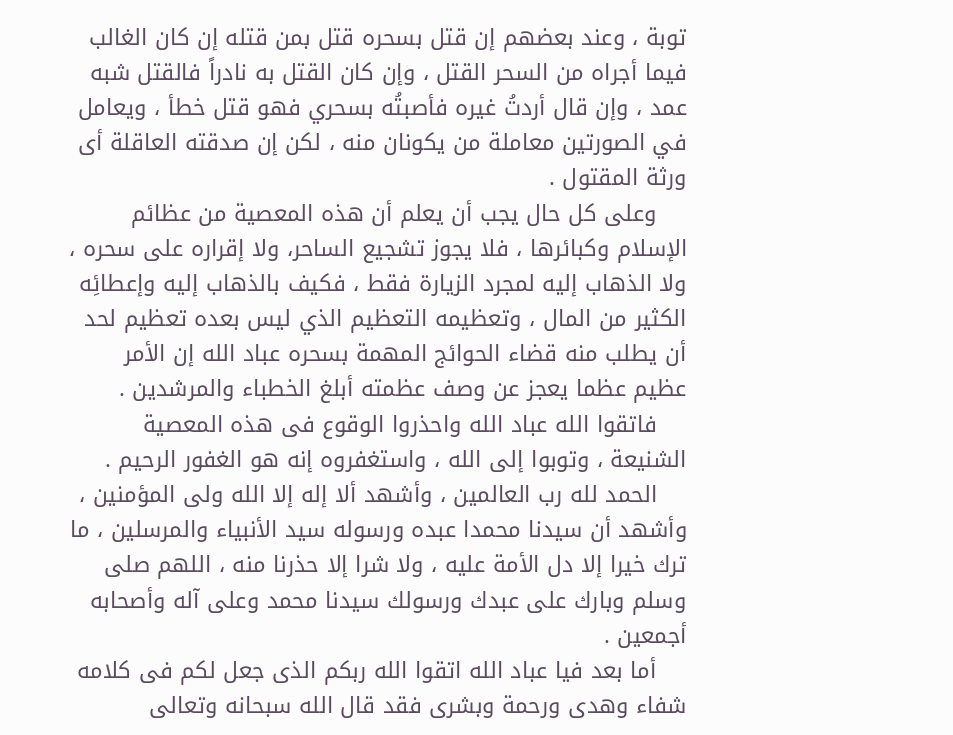توبة ، وعند بعضهم إن قتل بسحره قتل بمن قتله إن كان الغالب فيما أجراه من السحر القتل ، وإن كان القتل به نادراً فالقتل شبه عمد ، وإن قال أردتُ غيره فأصبتُه بسحري فهو قتل خطأ ، ويعامل في الصورتين معاملة من يكونان منه ، لكن إن صدقته العاقلة أى ورثة المقتول .
    وعلى كل حال يجب أن يعلم أن هذه المعصية من عظائم الإسلام وكبائرها ، فلا يجوز تشجيع الساحر، ولا إقراره على سحره ، ولا الذهاب إليه لمجرد الزيارة فقط ، فكيف بالذهاب إليه وإعطائِه الكثير من المال ، وتعظيمه التعظيم الذي ليس بعده تعظيم لحد أن يطلب منه قضاء الحوائج المهمة بسحره عباد الله إن الأمر عظيم عظما يعجز عن وصف عظمته أبلغ الخطباء والمرشدين .
    فاتقوا الله عباد الله واحذروا الوقوع فى هذه المعصية الشنيعة ، وتوبوا إلى الله ، واستغفروه إنه هو الغفور الرحيم .
    الحمد لله رب العالمين ، وأشهد ألا إله إلا الله ولى المؤمنين ، وأشهد أن سيدنا محمدا عبده ورسوله سيد الأنبياء والمرسلين ، ما ترك خيرا إلا دل الأمة عليه ، ولا شرا إلا حذرنا منه ، اللهم صلى وسلم وبارك على عبدك ورسولك سيدنا محمد وعلى آله وأصحابه أجمعين .
    أما بعد فيا عباد الله اتقوا الله ربكم الذى جعل لكم فى كلامه شفاء وهدى ورحمة وبشرى فقد قال الله سبحانه وتعالى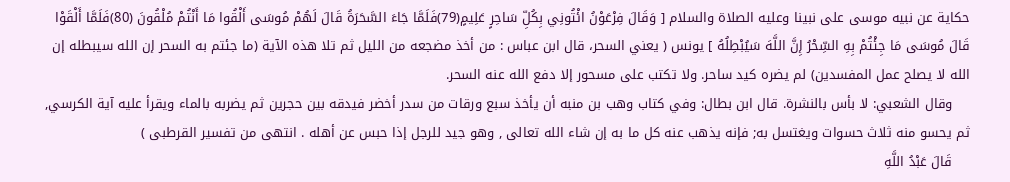حكاية عن نبيه موسى على نبينا وعليه الصلاة والسلام [ وَقَالَ فِرْعَوْنُ ائْتُونِي بِكُلِّ سَاحِرٍ عَلِيمٍ(79)فَلَمَّا جَاءَ السَّحَرَةُ قَالَ لَهُمْ مُوسَى أَلْقُوا مَا أَنْتُمْ مُلْقُونَ (80)فَلَمَّا أَلْقَوْا قَالَ مُوسَى مَا جِئْتُمْ بِهِ السِّحْرُ إِنَّ اللَّهَ سَيُبْطِلُهُ ] يونس ( يعني السحر، قال ابن عباس : من أخذ مضجعه من الليل ثم تلا هذه الآية (ما جئتم به السحر إن الله سيبطله إن الله لا يصلح عمل المفسدين) لم يضره كيد ساحر. ولا تكتب على مسحور إلا دفع الله عنه السحر.
    وقال الشعبي: لا بأس بالنشرة. قال ابن بطال: وفي كتاب وهب بن منبه أن يأخذ سبع ورقات من سدر أخضر فيدقه بين حجرين ثم يضربه بالماء ويقرأ عليه آية الكرسي, ثم يحسو منه ثلاث حسوات ويغتسل به; فإنه يذهب عنه كل ما به إن شاء الله تعالى , وهو جيد للرجل إذا حبس عن أهله . انتهى من تفسير القرطبى )
    قَالَ عَبْدُ اللَّهِ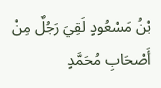بْنُ مَسْعُودٍ لَقِيَ رَجُلٌ مِنْ أَصْحَابِ مُحَمَّدٍ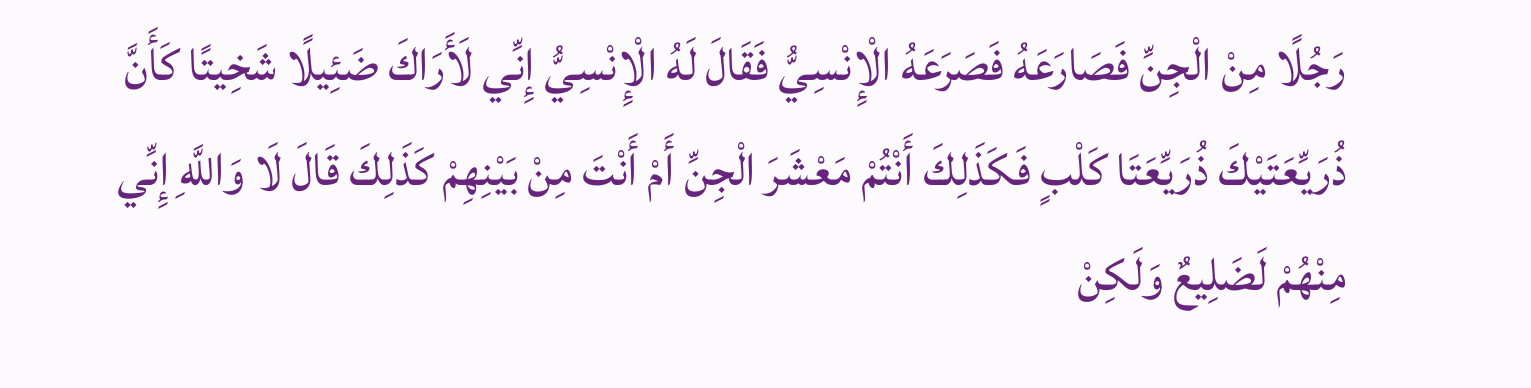رَجُلًا مِنْ الْجِنِّ فَصَارَعَهُ فَصَرَعَهُ الْإِنْسِيُّ فَقَالَ لَهُ الْإِنْسِيُّ إِنِّي لَأَرَاكَ ضَئِيلًا شَخِيتًا كَأَنَّ ذُرَيِّعَتَيْكَ ذُرَيِّعَتَا كَلْبٍ فَكَذَلِكَ أَنْتُمْ مَعْشَرَ الْجِنِّ أَمْ أَنْتَ مِنْ بَيْنِهِمْ كَذَلِكَ قَالَ لَا وَاللَّهِ إِنِّي مِنْهُمْ لَضَلِيعٌ وَلَكِنْ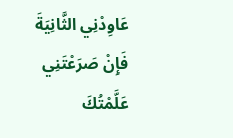عَاوِدْنِي الثَّانِيَةَ فَإِنْ صَرَعْتَنِي عَلَّمْتُكَ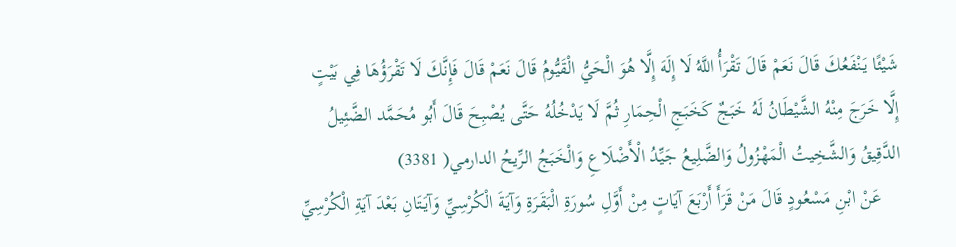شَيْئًا يَنْفَعُكَ قَالَ نَعَمْ قَالَ تَقْرَأُ اللَّهُ لَا إِلَهَ إِلَّا هُوَ الْحَيُّ الْقَيُّومُ قَالَ نَعَمْ قَالَ فَإِنَّكَ لَا تَقْرَؤُهَا فِي بَيْتٍ إِلَّا خَرَجَ مِنْهُ الشَّيْطَانُ لَهُ خَبَجٌ كَخَبَجِ الْحِمَارِ ثُمَّ لَا يَدْخُلُهُ حَتَّى يُصْبِحَ قَالَ أَبُو مُحَمَّد الضَّئِيلُ الدَّقِيقُ وَالشَّخِيتُ الْمَهْزُولُ وَالضَّلِيعُ جَيِّدُ الْأَضْلَاعِ وَالْخَبَجُ الرِّيحُ الدارمي( 3381)
    عَنْ ابْنِ مَسْعُودٍ قَالَ مَنْ قَرَأَ أَرْبَعَ آيَاتٍ مِنْ أَوَّلِ سُورَةِ الْبَقَرَةِ وَآيَةَ الْكُرْسِيِّ وَآيَتَانِ بَعْدَ آيَةِ الْكُرْسِيِّ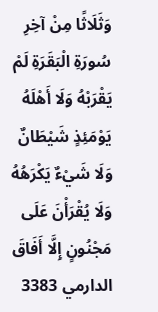وَثَلَاثًا مِنْ آخِرِ سُورَةِ الْبَقَرَةِ لَمْ يَقْرَبْهُ وَلَا أَهْلَهُ يَوْمَئِذٍ شَيْطَانٌ وَلَا شَيْءٌ يَكْرَهُهُ وَلَا يُقْرَأْنَ عَلَى مَجْنُونٍ إِلَّا أَفَاقَ الدارمي 3383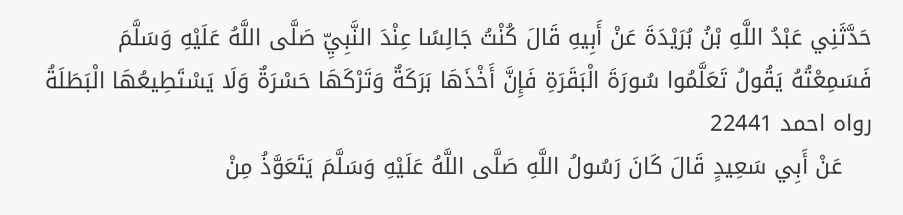حَدَّثَنِي عَبْدُ اللَّهِ بْنُ بُرَيْدَةَ عَنْ أَبِيهِ قَالَ كُنْتُ جَالِسًا عِنْدَ النَّبِيِّ صَلَّى اللَّهُ عَلَيْهِ وَسَلَّمَ فَسَمِعْتُهُ يَقُولُ تَعَلَّمُوا سُورَةَ الْبَقَرَةِ فَإِنَّ أَخْذَهَا بَرَكَةٌ وَتَرْكَهَا حَسْرَةٌ وَلَا يَسْتَطِيعُهَا الْبَطَلَةُ رواه احمد 22441
    عَنْ أَبِي سَعِيدٍ قَالَ كَانَ رَسُولُ اللَّهِ صَلَّى اللَّهُ عَلَيْهِ وَسَلَّمَ يَتَعَوَّذُ مِنْ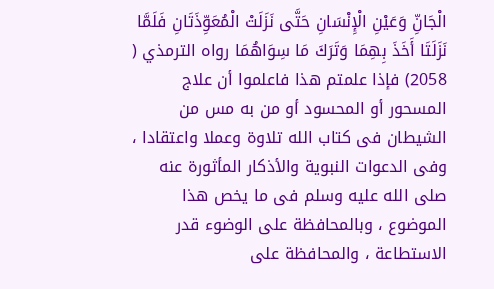الْجَانِّ وَعَيْنِ الْإِنْسَانِ حَتَّى نَزَلَتْ الْمُعَوِّذَتَانِ فَلَمَّا نَزَلَتَا أَخَذَ بِهِمَا وَتَرَكَ مَا سِوَاهُمَا رواه الترمذي ( 2058) فإذا علمتم هذا فاعلموا أن علاج المسحور أو المحسود أو من به مس من الشيطان فى كتاب الله تلاوة وعملا واعتقادا ، وفى الدعوات النبوية والأذكار المأثورة عنه صلى الله عليه وسلم فى ما يخص هذا الموضوع ، وبالمحافظة على الوضوء قدر الاستطاعة ، والمحافظة على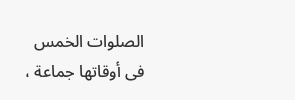الصلوات الخمس فى أوقاتها جماعة ،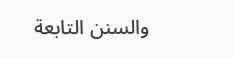والسنن التابعة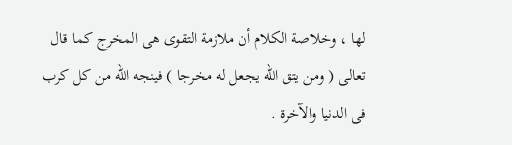لها ، وخلاصة الكلام أن ملازمة التقوى هى المخرج كما قال تعالى ( ومن يتق الله يجعل له مخرجا ) فينجه الله من كل كرب فى الدنيا والآخرة .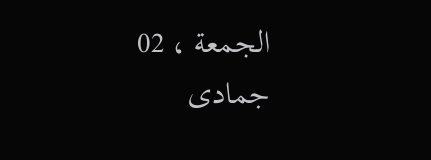الجمعة ، 02 جمادى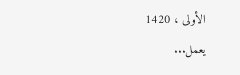الأولى ، 1420
يعمل...